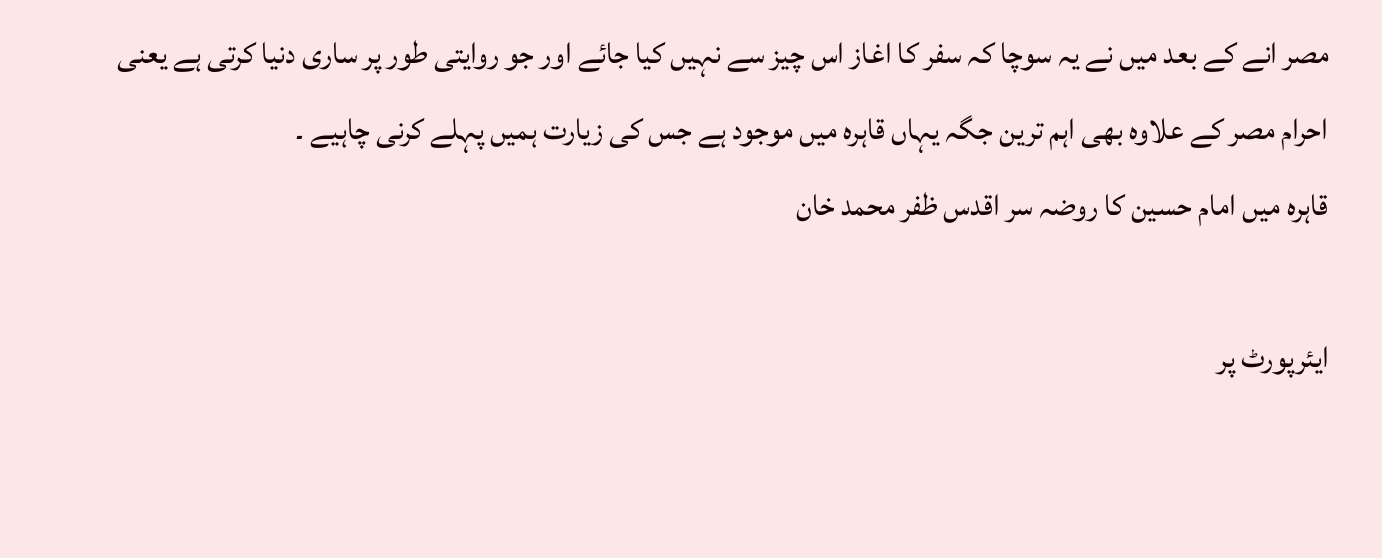مصر انے کے بعد میں نے یہ سوچا کہ سفر کا اغاز اس چیز سے نہیں کیا جائے اور جو روایتی طور پر ساری دنیا کرتی ہے یعنی احرام مصر کے علاوہ بھی اہم ترین جگہ یہاں قاہرہ میں موجود ہے جس کی زیارت ہمیں پہلے کرنی چاہیے ۔
قاہرہ میں امام حسین کا روضہ سر اقدس ظفر محمد خان

ایئرپورٹ پر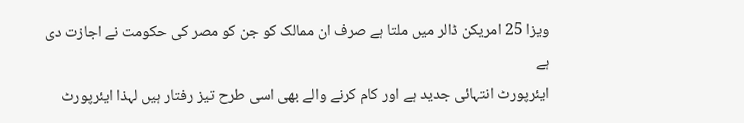ویزا 25 امریکن ڈالر میں ملتا ہے صرف ان ممالک کو جن کو مصر کی حکومت نے اجازت دی ہے
ایئرپورٹ انتہائی جدید ہے اور کام کرنے والے بھی اسی طرح تیز رفتار ہیں لہذا ایئرپورٹ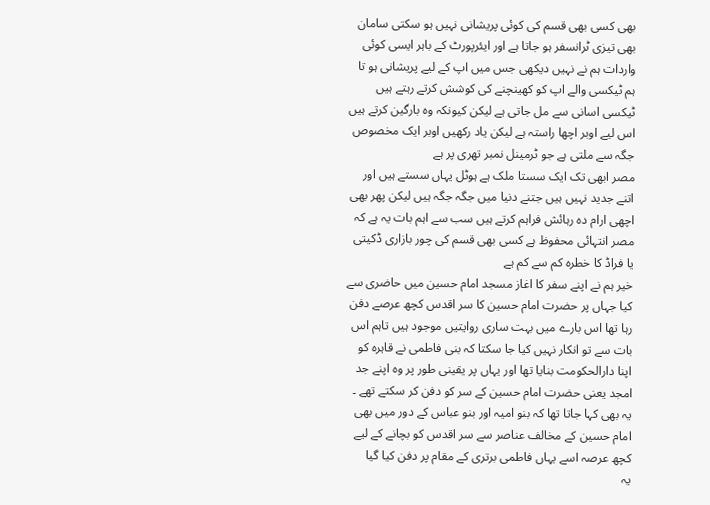بھی کسی بھی قسم کی کوئی پریشانی نہیں ہو سکتی سامان بھی تیزی ٹرانسفر ہو جاتا ہے اور ایئرپورٹ کے باہر ایسی کوئی واردات ہم نے نہیں دیکھی جس میں اپ کے لیے پریشانی ہو تا ہم ٹیکسی والے اپ کو کھینچنے کی کوشش کرتے رہتے ہیں
ٹیکسی اسانی سے مل جاتی ہے لیکن کیونکہ وہ بارگین کرتے ہیں اس لیے اوبر اچھا راستہ ہے لیکن یاد رکھیں اوبر ایک مخصوص جگہ سے ملتی ہے جو ٹرمینل نمبر تھری پر ہے
مصر ابھی تک ایک سستا ملک ہے ہوٹل یہاں سستے ہیں اور اتنے جدید نہیں ہیں جتنے دنیا میں جگہ جگہ ہیں لیکن پھر بھی اچھی ارام دہ رہائش فراہم کرتے ہیں سب سے اہم بات یہ ہے کہ مصر انتہائی محفوظ ہے کسی بھی قسم کی چور بازاری ڈکیتی یا فراڈ کا خطرہ کم سے کم ہے
خیر ہم نے اپنے سفر کا اغاز مسجد امام حسین میں حاضری سے کیا جہاں پر حضرت امام حسین کا سر اقدس کچھ عرصے دفن رہا تھا اس بارے میں بہت ساری روایتیں موجود ہیں تاہم اس بات سے تو انکار نہیں کیا جا سکتا کہ بنی فاطمی نے قاہرہ کو اپنا دارالحکومت بنایا تھا اور یہاں پر یقینی طور پر وہ اپنے جد امجد یعنی حضرت امام حسین کے سر کو دفن کر سکتے تھے ۔ یہ بھی کہا جاتا تھا کہ بنو امیہ اور بنو عباس کے دور میں بھی امام حسین کے مخالف عناصر سے سر اقدس کو بچانے کے لیے کچھ عرصہ اسے یہاں فاطمی برتری کے مقام پر دفن کیا گیا
یہ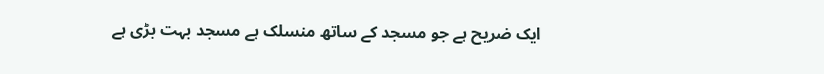ایک ضریح ہے جو مسجد کے ساتھ منسلک ہے مسجد بہت بڑی ہے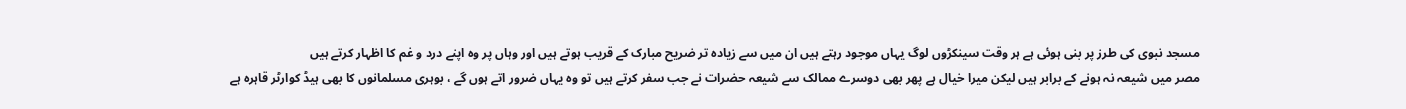مسجد نبوی کی طرز پر بنی ہوئی ہے ہر وقت سینکڑوں لوگ یہاں موجود رہتے ہیں ان میں سے زیادہ تر ضریح مبارک کے قریب ہوتے ہیں اور وہاں پر وہ اپنے درد و غم کا اظہار کرتے ہیں
مصر میں شیعہ نہ ہونے کے برابر ہیں لیکن میرا خیال ہے پھر بھی دوسرے ممالک سے شیعہ حضرات نے جب سفر کرتے ہیں تو وہ یہاں ضرور اتے ہوں گے ، بوہری مسلمانوں کا بھی ہیڈ کوارٹر قاہرہ ہے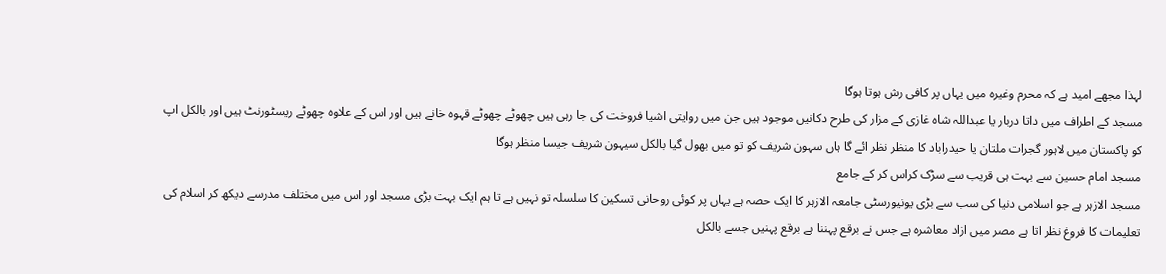لہذا مجھے امید ہے کہ محرم وغیرہ میں یہاں پر کافی رش ہوتا ہوگا
مسجد کے اطراف میں داتا دربار یا عبداللہ شاہ غازی کے مزار کی طرح دکانیں موجود ہیں جن میں روایتی اشیا فروخت کی جا رہی ہیں چھوٹے چھوٹے قہوہ خانے ہیں اور اس کے علاوہ چھوٹے ریسٹورنٹ ہیں اور بالکل اپ کو پاکستان میں لاہور گجرات ملتان یا حیدراباد کا منظر نظر ائے گا ہاں سہون شریف کو تو میں بھول گیا بالکل سیہون شریف جیسا منظر ہوگا
مسجد امام حسین سے بہت ہی قریب سے سڑک کراس کر کے جامع
مسجد الازہر ہے جو اسلامی دنیا کی سب سے بڑی یونیورسٹی جامعہ الازہر کا ایک حصہ ہے یہاں پر کوئی روحانی تسکین کا سلسلہ تو نہیں ہے تا ہم ایک بہت بڑی مسجد اور اس میں مختلف مدرسے دیکھ کر اسلام کی تعلیمات کا فروغ نظر اتا ہے مصر میں ازاد معاشرہ ہے جس نے برقع پہننا ہے برقع پہنیں جسے بالکل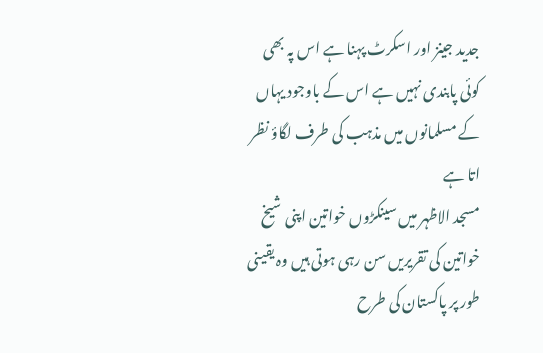جدید جینز اور اسکرٹ پہنا ہے اس پہ بھی کوئی پابندی نہیں ہے اس کے باوجود یہاں کے مسلمانوں میں مذہب کی طرف لگاؤ نظر اتا ہے
مسجد الاظہر میں سینکڑوں خواتین اپنی شیخ خواتین کی تقریریں سن رہی ہوتی ہیں وہ یقینی طور پر پاکستان کی طرح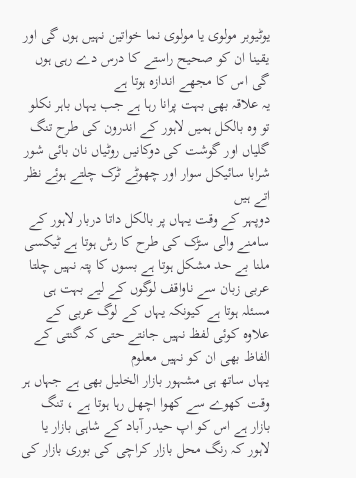یوٹیوبر مولوی یا مولوی نما خواتین نہیں ہوں گی اور یقینا ان کو صحیح راستے کا درس دے رہی ہوں گی اس کا مجھے اندازہ ہوتا ہے
یہ علاقہ بھی بہت پرانا رہا ہے جب یہاں باہر نکلو تو وہ بالکل ہمیں لاہور کے اندرون کی طرح تنگ گلیاں اور گوشت کی دوکانیں روٹیاں نان بائی شور شرابا سائیکل سوار اور چھوٹے ٹرک چلتے ہوئے نظر اتے ہیں
دوپہر کے وقت یہاں پر بالکل داتا دربار لاہور کے سامنے والی سڑک کی طرح کا رش ہوتا ہے ٹیکسی ملنا بے حد مشکل ہوتا ہے بسوں کا پتہ نہیں چلتا
عربی زبان سے ناواقف لوگوں کے لیے بہت ہی مسئلہ ہوتا ہے کیونکہ یہاں کے لوگ عربی کے علاوہ کوئی لفظ نہیں جانتے حتی کہ گنتی کے الفاظ بھی ان کو نہیں معلوم
یہاں ساتھ ہی مشہور بازار الخلیل بھی ہے جہاں ہر وقت کھوے سے کھوا اچھل رہا ہوتا ہے ، تنگ بازار ہے اس کو اپ حیدر آباد کے شاہی بازار یا لاہور کہ رنگ محل بازار کراچی کی بوری بازار کی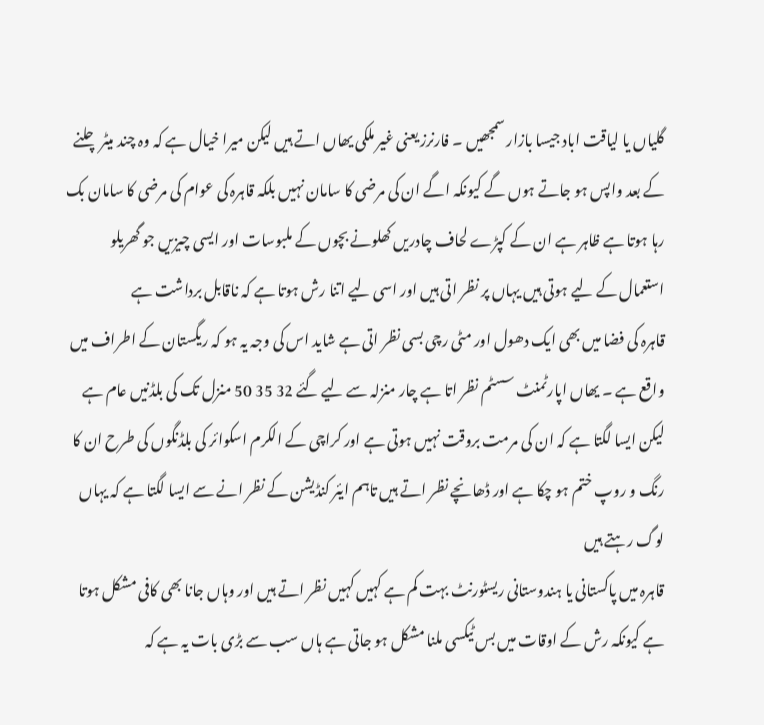گلیاں یا لیاقت اباد جیسا بازار سمجھیں ۔ فارنرز یعنی غیر ملکی یھاں اتے ہیں لیکن میرا خیال ہے کہ وہ چند میٹر چلنے کے بعد واپس ہو جاتے ہوں گے کیونکہ اگے ان کی مرضی کا سامان نہیں بلکہ قاہرہ کی عوام کی مرضی کا سامان بک رہا ہوتا ہے ظاہر ہے ان کے کپڑے لحاف چادریں کھلونے بچوں کے ملبوسات اور ایسی چیزیں جو گھریلو استعمال کے لیے ہوتی ہیں یہاں پر نظر اتی ہیں اور اسی لیے اتنا رش ہوتا ہے کہ ناقابل برداشت ہے
قاہرہ کی فضا میں بھی ایک دھول اور مٹی رچی بسی نظر اتی ہے شاید اس کی وجہ یہ ہو کہ ریگستان کے اطراف میں واقع ہے ۔ یھاں اپارٹمنٹ سسٹم نظر اتا ہے چار منزلہ سے لیے گئے 32 35 50 منزل تک کی بلڈنیں عام ہے لیکن ایسا لگتا ہے کہ ان کی مرمت بروقت نہیں ہوتی ہے اور کراچی کے الکرم اسکوائر کی بلڈنگوں کی طرح ان کا رنگ و روپ ختم ہو چکا ہے اور ڈھانچے نظر اتے ہیں تاہم ایئر کنڈیشن کے نظر انے سے ایسا لگتا ہے کہ یہاں لوگ رہتے ہیں
قاہرہ میں پاکستانی یا ہندوستانی ریسٹورنٹ بہت کم ہے کہیں کہیں نظر اتے ہیں اور وہاں جانا بھی کافی مشکل ہوتا ہے کیونکہ رش کے اوقات میں بس ٹیکسی ملنا مشکل ہو جاتی ہے ہاں سب سے بڑی بات یہ ہے کہ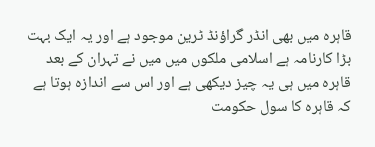قاہرہ میں بھی انڈر گراؤنڈ ٹرین موجود ہے اور یہ ایک بہت بڑا کارنامہ ہے اسلامی ملکوں میں میں نے تہران کے بعد قاہرہ میں ہی یہ چیز دیکھی ہے اور اس سے اندازہ ہوتا ہے کہ قاہرہ کا سول حکومت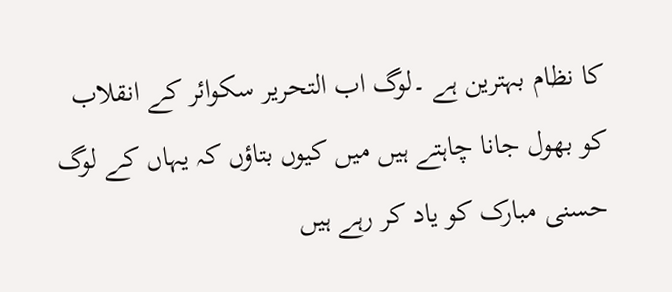کا نظام بہترین ہے ۔لوگ اب التحریر سکوائر کے انقلاب کو بھول جانا چاہتے ہیں میں کیوں بتاؤں کہ یہاں کے لوگ حسنی مبارک کو یاد کر رہے ہیں